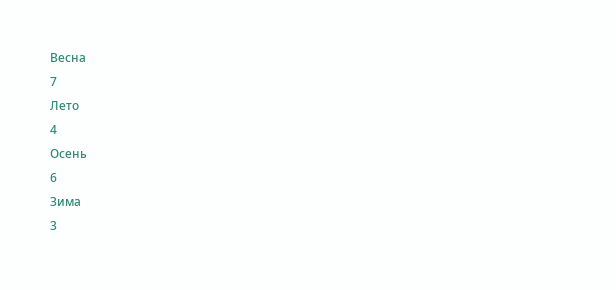Весна
7
Лето
4
Осень
6
Зима
3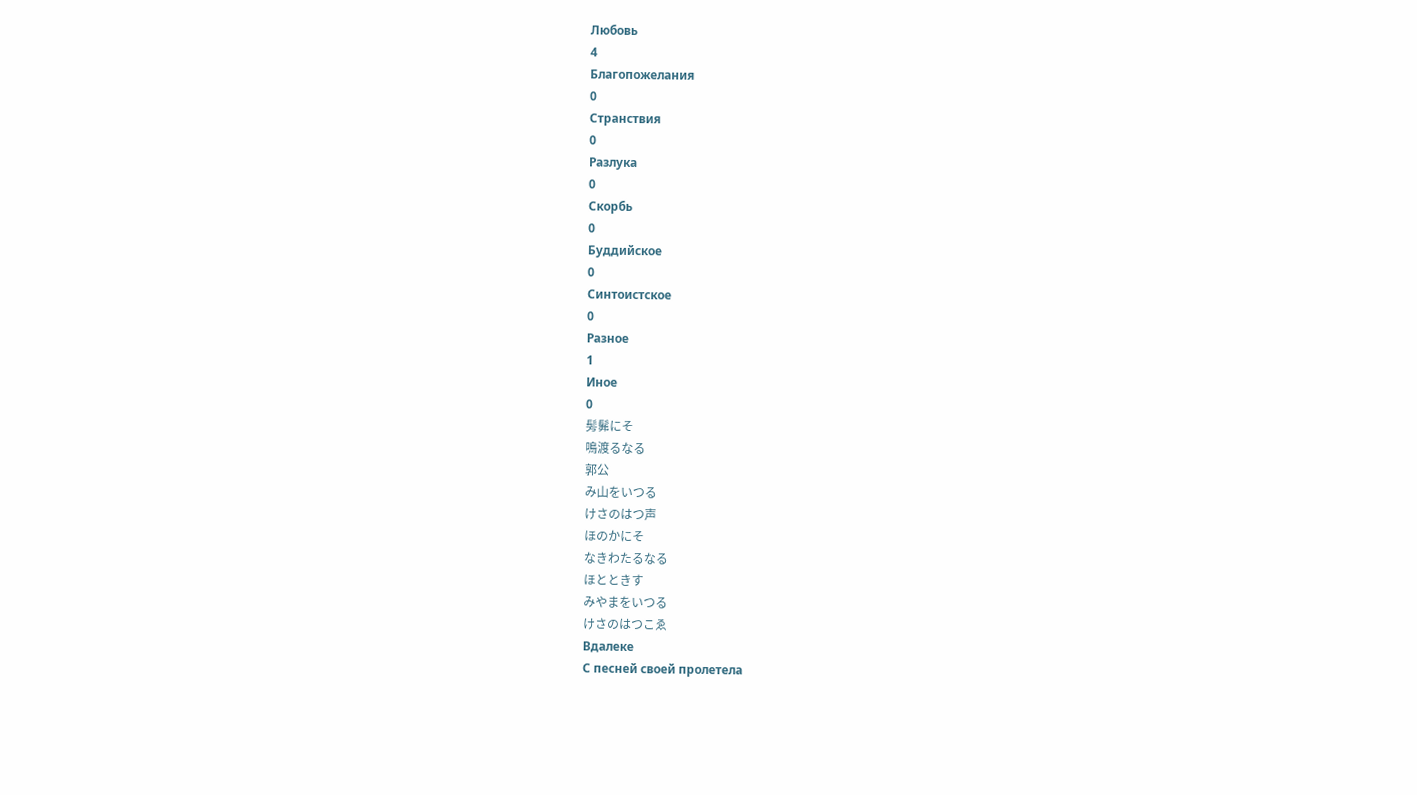Любовь
4
Благопожелания
0
Странствия
0
Разлука
0
Скорбь
0
Буддийское
0
Синтоистское
0
Разное
1
Иное
0
髣髴にそ
鳴渡るなる
郭公
み山をいつる
けさのはつ声
ほのかにそ
なきわたるなる
ほとときす
みやまをいつる
けさのはつこゑ
Вдалеке
С песней своей пролетела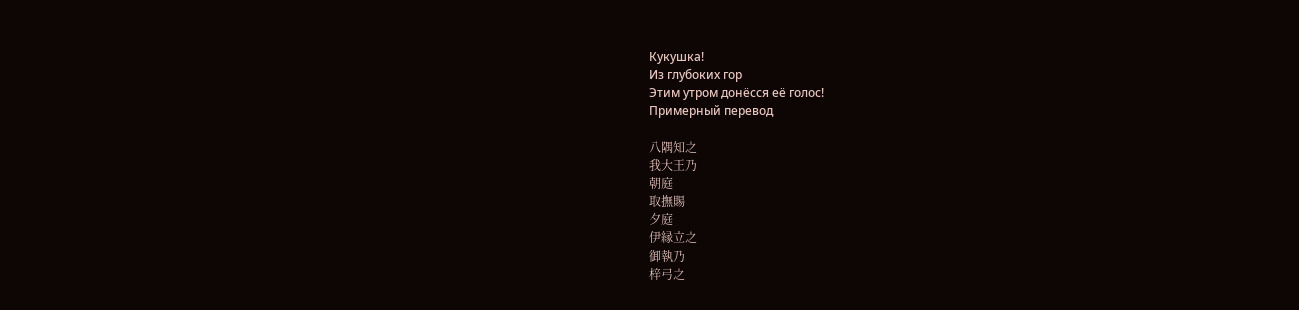Кукушка!
Из глубоких гор
Этим утром донёсся её голос!
Примерный перевод

八隅知之
我大王乃
朝庭
取撫賜
夕庭
伊縁立之
御執乃
梓弓之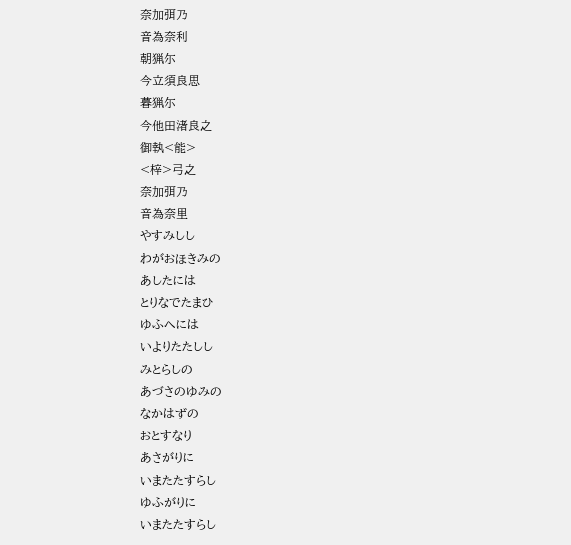奈加弭乃
音為奈利
朝猟尓
今立須良思
暮猟尓
今他田渚良之
御執<能>
<梓>弓之
奈加弭乃
音為奈里
やすみしし
わがおほきみの
あしたには
とりなでたまひ
ゆふへには
いよりたたしし
みとらしの
あづさのゆみの
なかはずの
おとすなり
あさがりに
いまたたすらし
ゆふがりに
いまたたすらし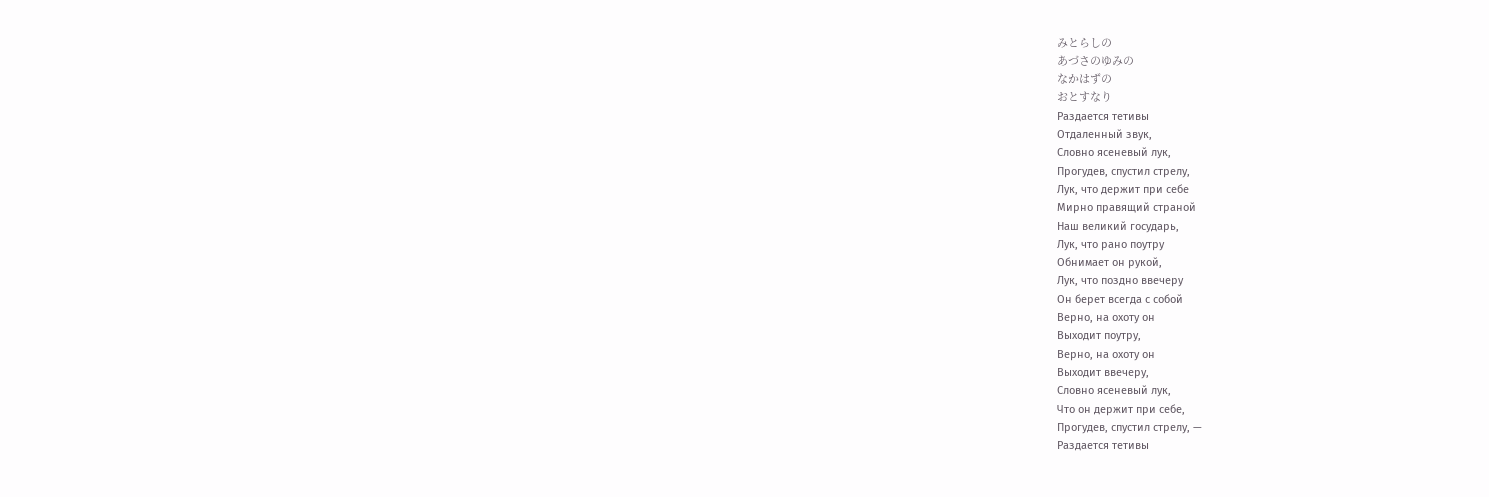みとらしの
あづさのゆみの
なかはずの
おとすなり
Раздается тетивы
Отдаленный звук,
Словно ясеневый лук,
Прогудев, спустил стрелу,
Лук, что держит при себе
Мирно правящий страной
Наш великий государь,
Лук, что рано поутру
Обнимает он рукой,
Лук, что поздно ввечеру
Он берет всегда с собой
Верно, на охоту он
Выходит поутру,
Верно, на охоту он
Выходит ввечеру,
Словно ясеневый лук,
Что он держит при себе,
Прогудев, спустил стрелу, —
Раздается тетивы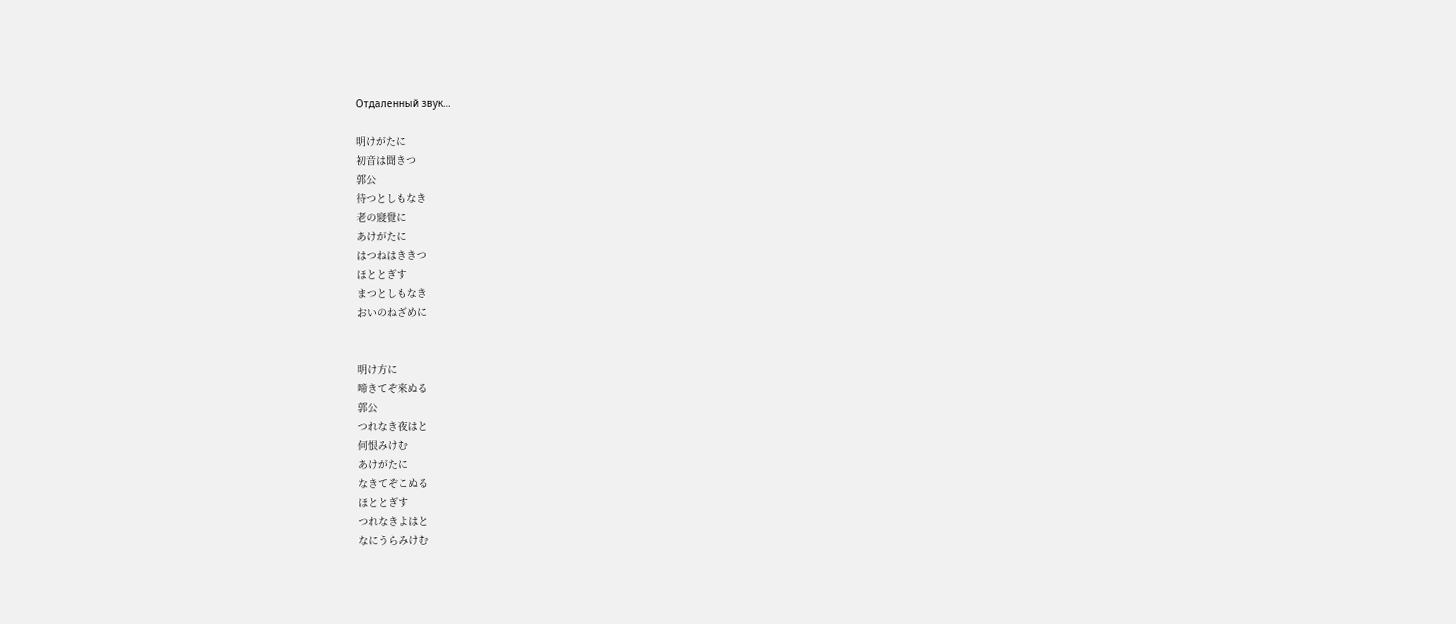Отдаленный звук…

明けがたに
初音は聞きつ
郭公
待つとしもなき
老の寢覺に
あけがたに
はつねはききつ
ほととぎす
まつとしもなき
おいのねざめに


明け方に
啼きてぞ來ぬる
郭公
つれなき夜はと
何恨みけむ
あけがたに
なきてぞこぬる
ほととぎす
つれなきよはと
なにうらみけむ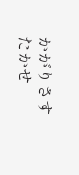かがりさす
たかせ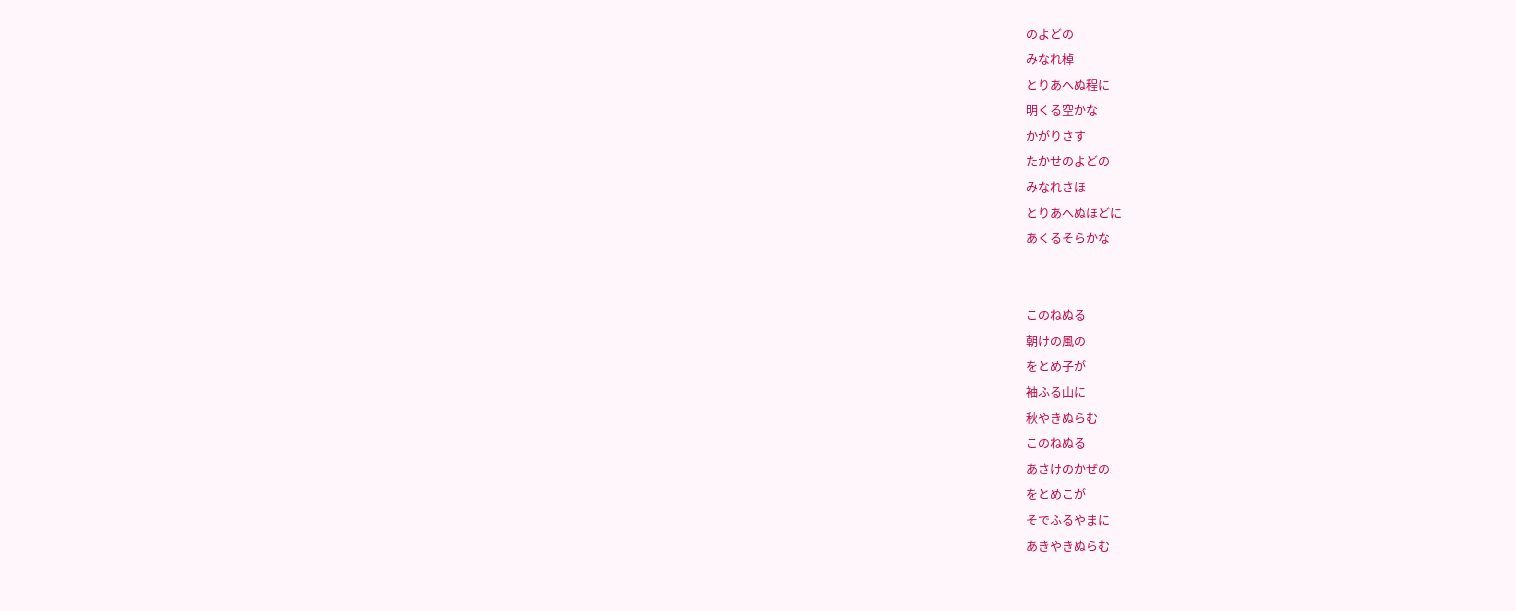のよどの
みなれ棹
とりあへぬ程に
明くる空かな
かがりさす
たかせのよどの
みなれさほ
とりあへぬほどに
あくるそらかな


このねぬる
朝けの風の
をとめ子が
袖ふる山に
秋やきぬらむ
このねぬる
あさけのかぜの
をとめこが
そでふるやまに
あきやきぬらむ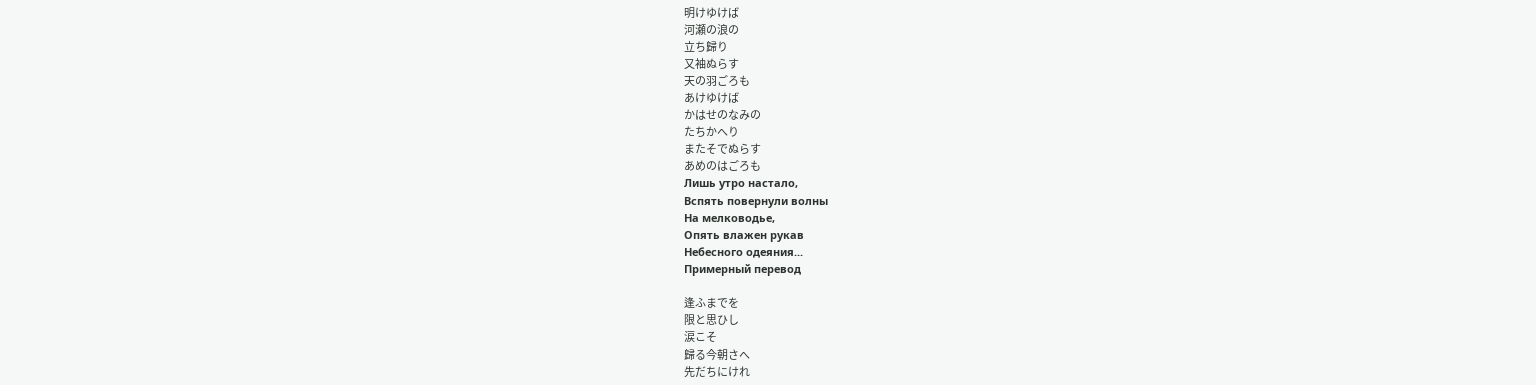明けゆけば
河瀬の浪の
立ち歸り
又袖ぬらす
天の羽ごろも
あけゆけば
かはせのなみの
たちかへり
またそでぬらす
あめのはごろも
Лишь утро настало,
Вспять повернули волны
На мелководье,
Опять влажен рукав
Небесного одеяния...
Примерный перевод

逢ふまでを
限と思ひし
涙こそ
歸る今朝さへ
先だちにけれ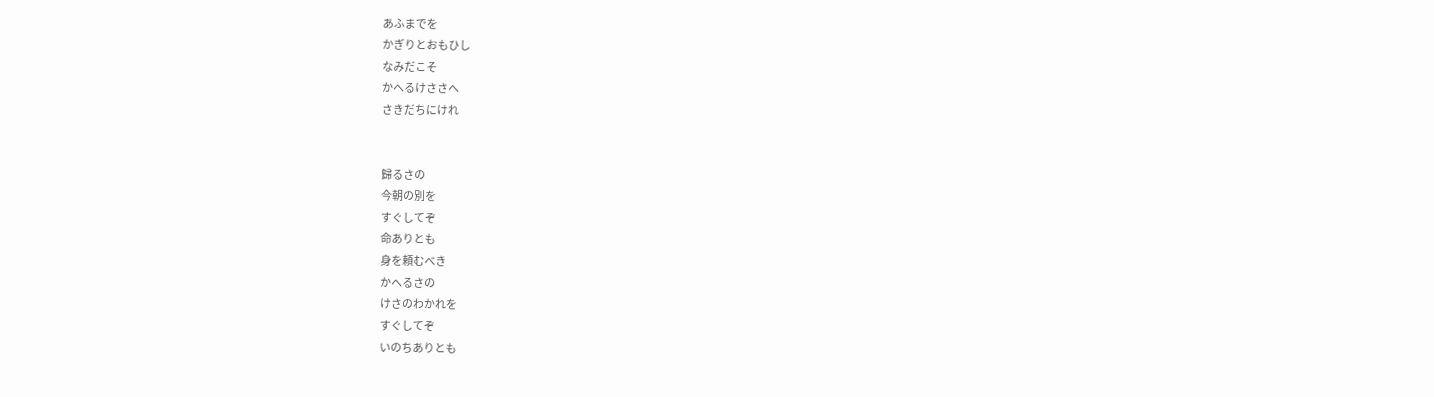あふまでを
かぎりとおもひし
なみだこそ
かへるけささへ
さきだちにけれ


歸るさの
今朝の別を
すぐしてぞ
命ありとも
身を頼むべき
かへるさの
けさのわかれを
すぐしてぞ
いのちありとも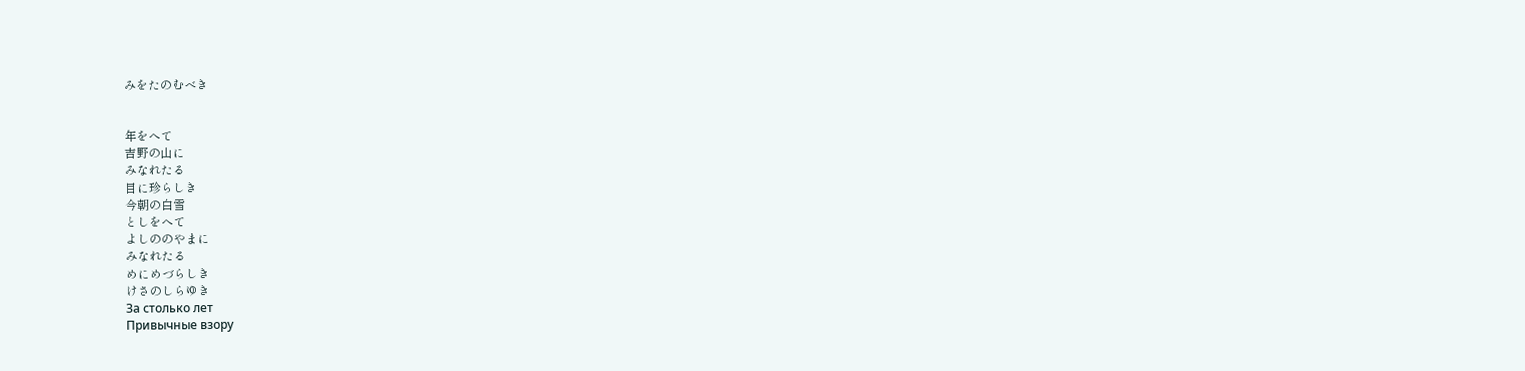みをたのむべき


年をへて
吉野の山に
みなれたる
目に珍らしき
今朝の白雪
としをへて
よしののやまに
みなれたる
めにめづらしき
けさのしらゆき
За столько лет
Привычные взору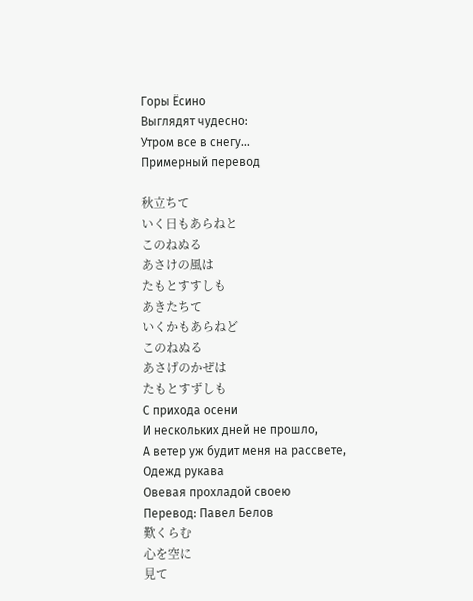Горы Ёсино
Выглядят чудесно:
Утром все в снегу...
Примерный перевод

秋立ちて
いく日もあらねと
このねぬる
あさけの風は
たもとすすしも
あきたちて
いくかもあらねど
このねぬる
あさげのかぜは
たもとすずしも
С прихода осени
И нескольких дней не прошло,
А ветер уж будит меня на рассвете,
Одежд рукава
Овевая прохладой своею
Перевод: Павел Белов
歎くらむ
心を空に
見て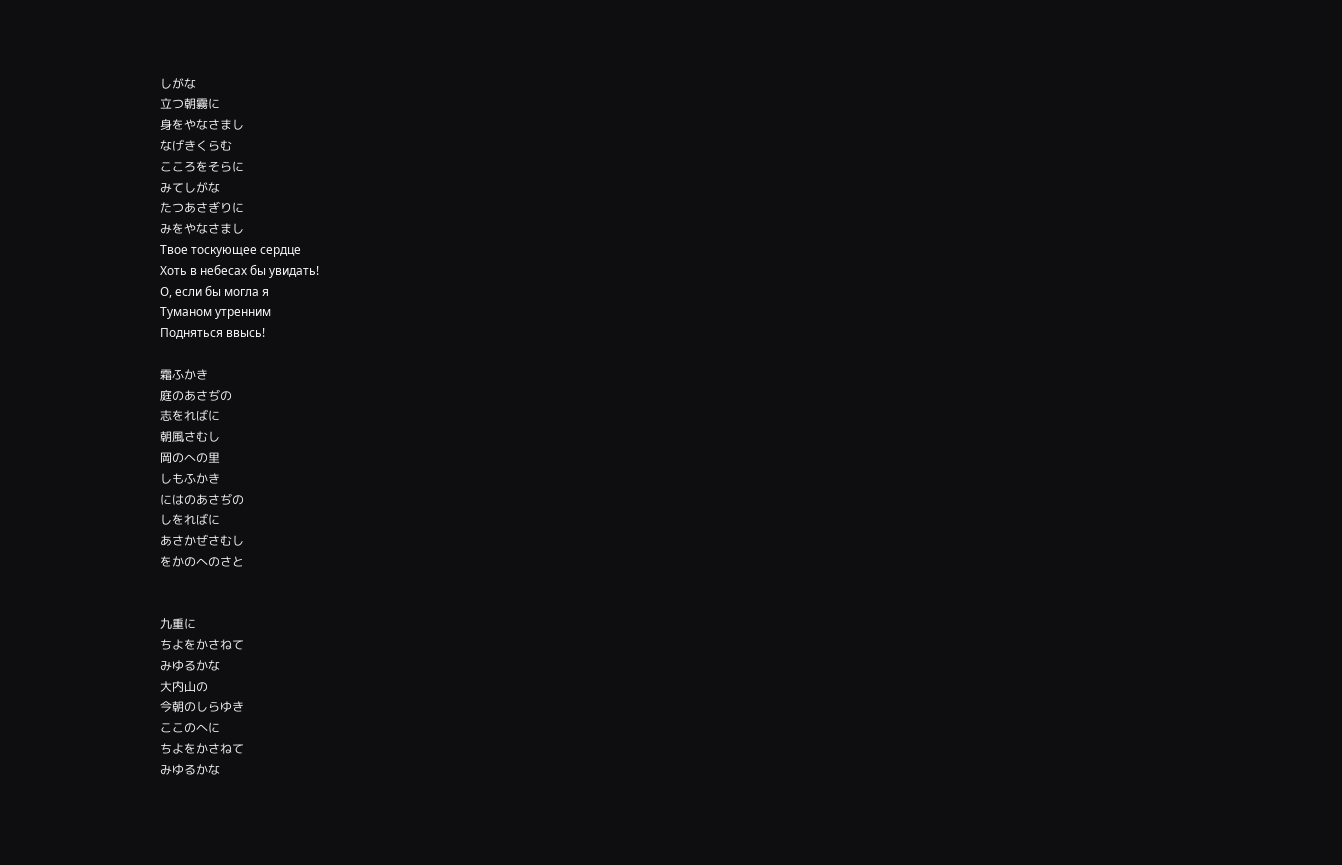しがな
立つ朝霧に
身をやなさまし
なげきくらむ
こころをそらに
みてしがな
たつあさぎりに
みをやなさまし
Твое тоскующее сердце
Хоть в небесах бы увидать!
О, если бы могла я
Туманом утренним
Подняться ввысь!

霜ふかき
庭のあさぢの
志をればに
朝風さむし
岡のへの里
しもふかき
にはのあさぢの
しをればに
あさかぜさむし
をかのへのさと


九重に
ちよをかさねて
みゆるかな
大内山の
今朝のしらゆき
ここのへに
ちよをかさねて
みゆるかな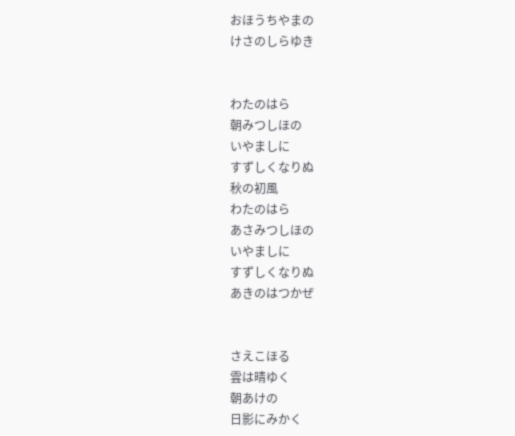おほうちやまの
けさのしらゆき


わたのはら
朝みつしほの
いやましに
すずしくなりぬ
秋の初風
わたのはら
あさみつしほの
いやましに
すずしくなりぬ
あきのはつかぜ


さえこほる
雲は晴ゆく
朝あけの
日影にみかく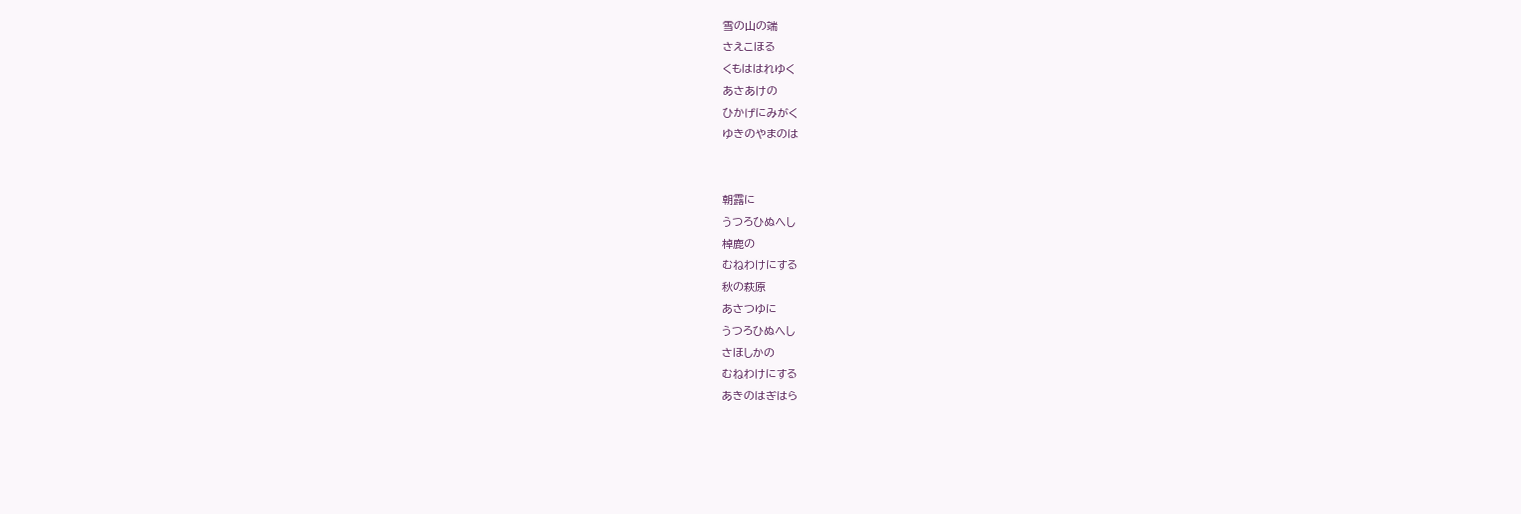雪の山の端
さえこほる
くもははれゆく
あさあけの
ひかげにみがく
ゆきのやまのは


朝露に
うつろひぬへし
棹鹿の
むねわけにする
秋の萩原
あさつゆに
うつろひぬへし
さほしかの
むねわけにする
あきのはぎはら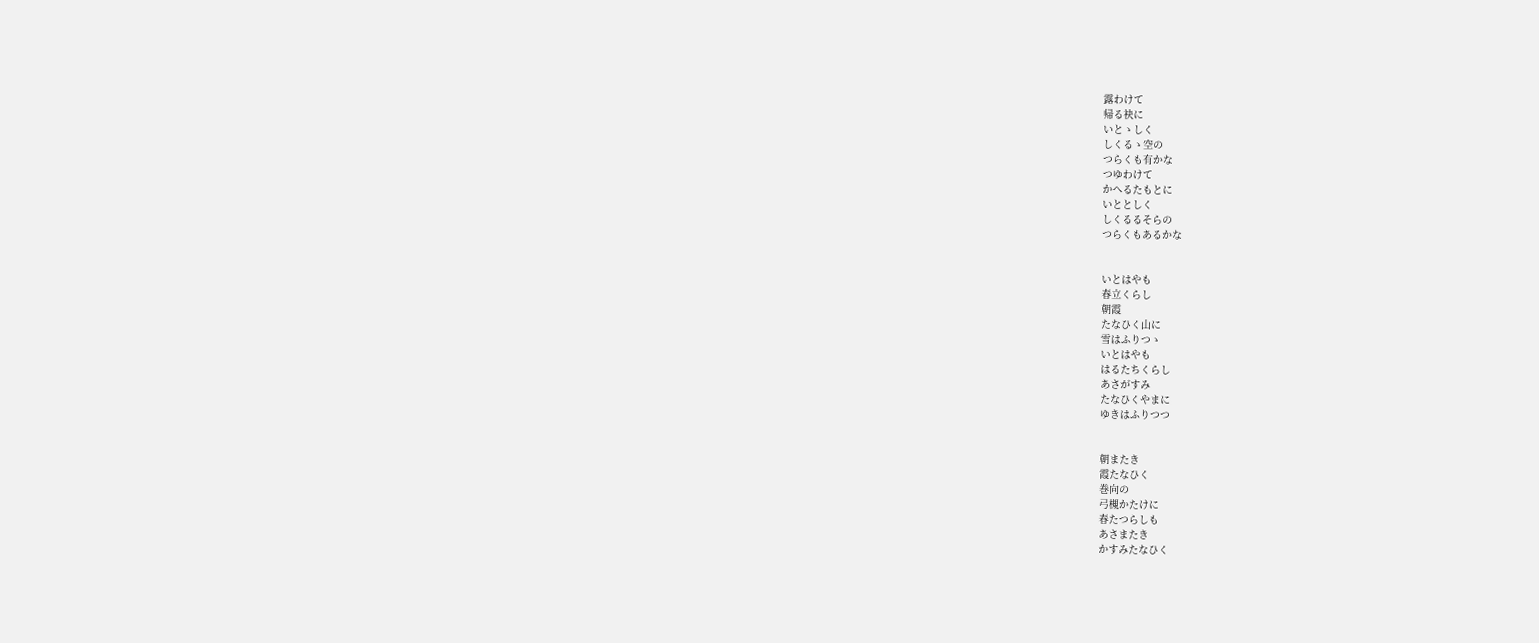露わけて
帰る袂に
いとゝしく
しくるゝ空の
つらくも有かな
つゆわけて
かへるたもとに
いととしく
しくるるそらの
つらくもあるかな


いとはやも
春立くらし
朝霞
たなひく山に
雪はふりつゝ
いとはやも
はるたちくらし
あさがすみ
たなひくやまに
ゆきはふりつつ


朝またき
霞たなひく
巻向の
弓槻かたけに
春たつらしも
あさまたき
かすみたなひく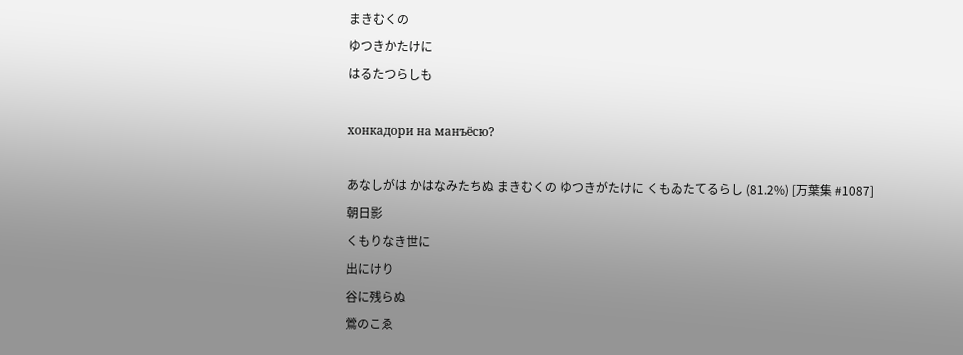まきむくの
ゆつきかたけに
はるたつらしも

хонкадори на манъёсю?

あなしがは かはなみたちぬ まきむくの ゆつきがたけに くもゐたてるらし (81.2%) [万葉集 #1087]
朝日影
くもりなき世に
出にけり
谷に残らぬ
鶯のこゑ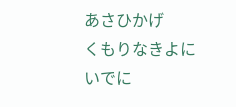あさひかげ
くもりなきよに
いでに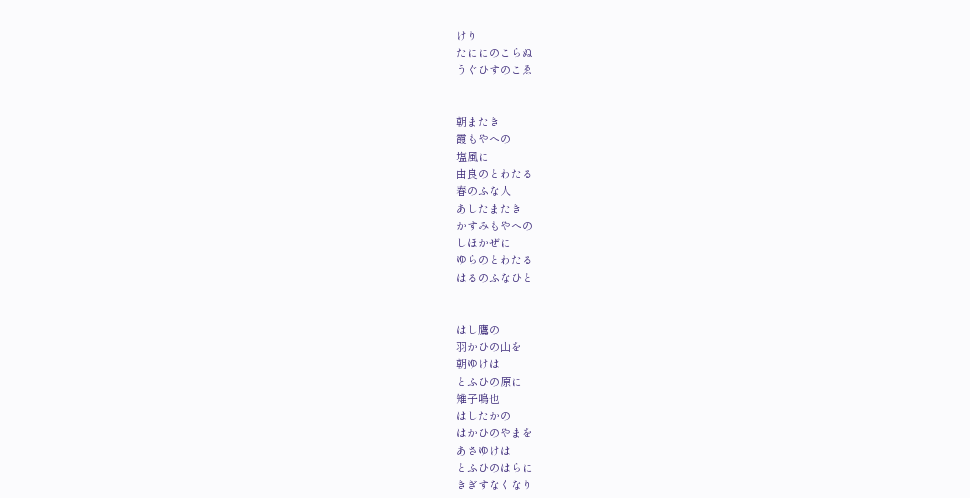けり
たににのこらぬ
うぐひすのこゑ


朝またき
霞もやへの
塩風に
由良のとわたる
春のふな人
あしたまたき
かすみもやへの
しほかぜに
ゆらのとわたる
はるのふなひと


はし鷹の
羽かひの山を
朝ゆけは
とふひの原に
雉子鳴也
はしたかの
はかひのやまを
あさゆけは
とふひのはらに
きぎすなくなり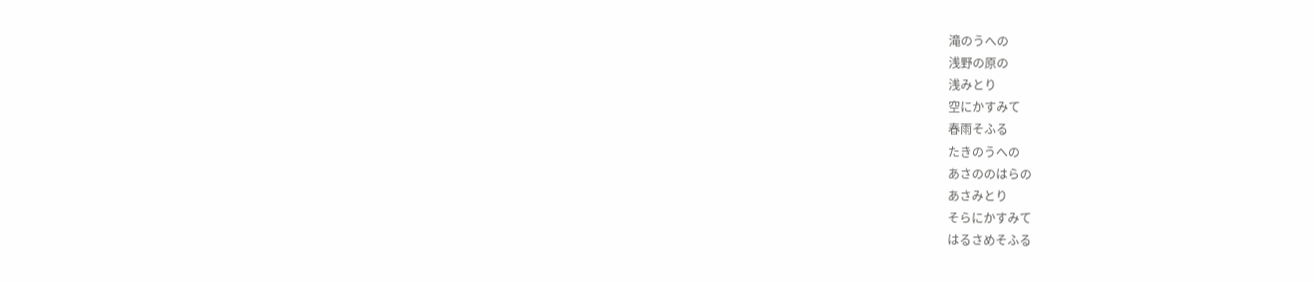滝のうへの
浅野の原の
浅みとり
空にかすみて
春雨そふる
たきのうへの
あさののはらの
あさみとり
そらにかすみて
はるさめそふる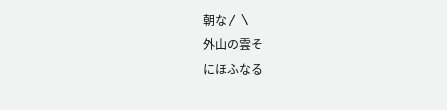朝な〳〵
外山の雲そ
にほふなる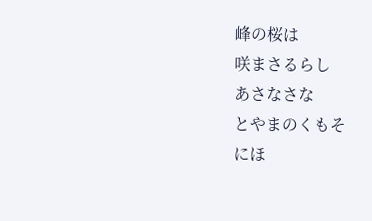峰の桜は
咲まさるらし
あさなさな
とやまのくもそ
にほ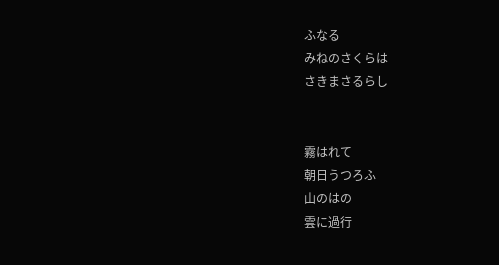ふなる
みねのさくらは
さきまさるらし


霧はれて
朝日うつろふ
山のはの
雲に過行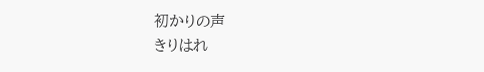初かりの声
きりはれ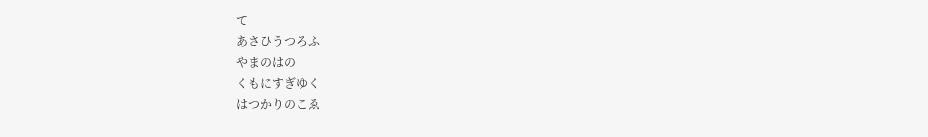て
あさひうつろふ
やまのはの
くもにすぎゆく
はつかりのこゑ